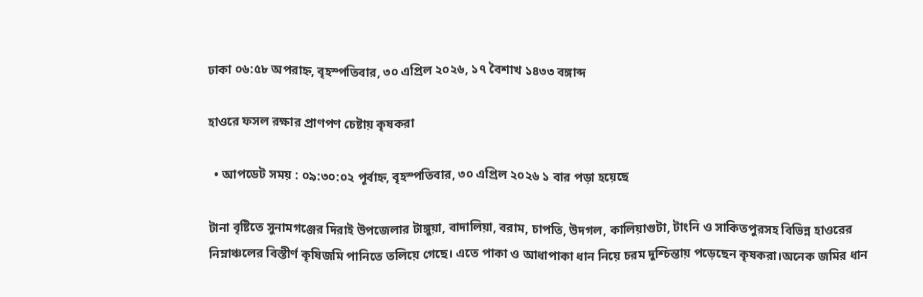ঢাকা ০৬:৫৮ অপরাহ্ন, বৃহস্পতিবার, ৩০ এপ্রিল ২০২৬, ১৭ বৈশাখ ১৪৩৩ বঙ্গাব্দ

হাওরে ফসল রক্ষার প্রাণপণ চেষ্টায় কৃষকরা

  • আপডেট সময় : ০৯:৩০:০২ পূর্বাহ্ন, বৃহস্পতিবার, ৩০ এপ্রিল ২০২৬ ১ বার পড়া হয়েছে

টানা বৃষ্টিতে সুনামগঞ্জের দিরাই উপজেলার টাঙ্গুয়া, বাদালিয়া, বরাম, চাপতি, উদগল, কালিয়াগুটা, টাংনি ও সাকিতপুরসহ বিভিন্ন হাওরের নিম্নাঞ্চলের বিস্তীর্ণ কৃষিজমি পানিতে তলিয়ে গেছে। এতে পাকা ও আধাপাকা ধান নিয়ে চরম দুশ্চিন্তায় পড়েছেন কৃষকরা।অনেক জমির ধান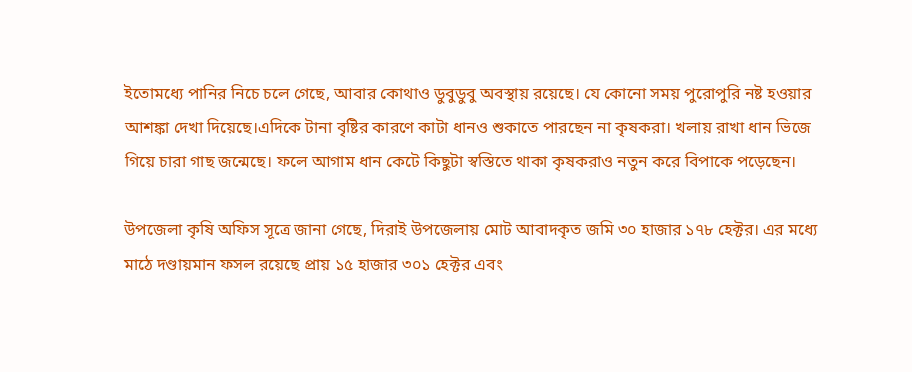ইতোমধ্যে পানির নিচে চলে গেছে, আবার কোথাও ডুবুডুবু অবস্থায় রয়েছে। যে কোনো সময় পুরোপুরি নষ্ট হওয়ার আশঙ্কা দেখা দিয়েছে।এদিকে টানা বৃষ্টির কারণে কাটা ধানও শুকাতে পারছেন না কৃষকরা। খলায় রাখা ধান ভিজে গিয়ে চারা গাছ জন্মেছে। ফলে আগাম ধান কেটে কিছুটা স্বস্তিতে থাকা কৃষকরাও নতুন করে বিপাকে পড়েছেন।

উপজেলা কৃষি অফিস সূত্রে জানা গেছে, দিরাই উপজেলায় মোট আবাদকৃত জমি ৩০ হাজার ১৭৮ হেক্টর। এর মধ্যে মাঠে দণ্ডায়মান ফসল রয়েছে প্রায় ১৫ হাজার ৩০১ হেক্টর এবং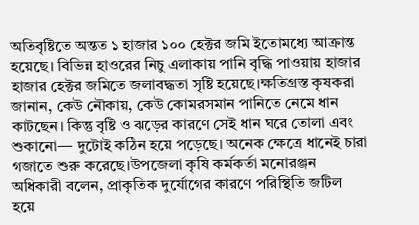অতিবৃষ্টিতে অন্তত ১ হাজার ১০০ হেক্টর জমি ইতোমধ্যে আক্রান্ত হয়েছে। বিভিন্ন হাওরের নিচু এলাকায় পানি বৃদ্ধি পাওয়ায় হাজার হাজার হেক্টর জমিতে জলাবদ্ধতা সৃষ্টি হয়েছে।ক্ষতিগ্রস্ত কৃষকরা জানান, কেউ নৌকায়, কেউ কোমরসমান পানিতে নেমে ধান কাটছেন। কিন্তু বৃষ্টি ও ঝড়ের কারণে সেই ধান ঘরে তোলা এবং শুকানো— দুটোই কঠিন হয়ে পড়েছে। অনেক ক্ষেত্রে ধানেই চারা গজাতে শুরু করেছে।উপজেলা কৃষি কর্মকর্তা মনোরঞ্জন অধিকারী বলেন, প্রাকৃতিক দুর্যোগের কারণে পরিস্থিতি জটিল হয়ে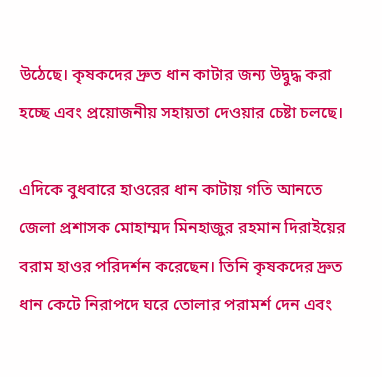উঠেছে। কৃষকদের দ্রুত ধান কাটার জন্য উদ্বুদ্ধ করা হচ্ছে এবং প্রয়োজনীয় সহায়তা দেওয়ার চেষ্টা চলছে।

এদিকে বুধবারে হাওরের ধান কাটায় গতি আনতে জেলা প্রশাসক মোহাম্মদ মিনহাজুর রহমান দিরাইয়ের বরাম হাওর পরিদর্শন করেছেন। তিনি কৃষকদের দ্রুত ধান কেটে নিরাপদে ঘরে তোলার পরামর্শ দেন এবং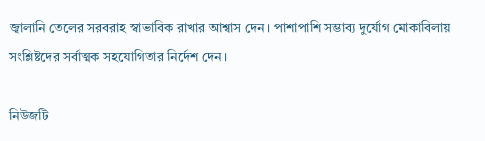জ্বালানি তেলের সরবরাহ স্বাভাবিক রাখার আশ্বাস দেন। পাশাপাশি সম্ভাব্য দুর্যোগ মোকাবিলায় সংশ্লিষ্টদের সর্বাত্মক সহযোগিতার নির্দেশ দেন।

নিউজটি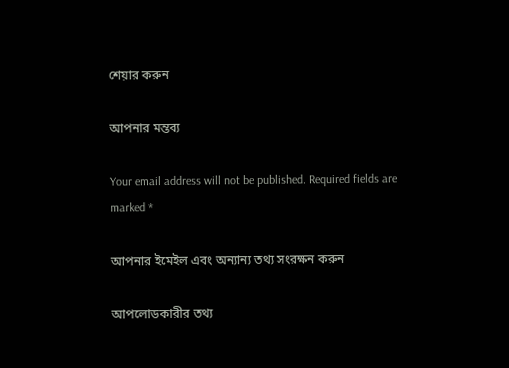শেয়ার করুন

আপনার মন্তব্য

Your email address will not be published. Required fields are marked *

আপনার ইমেইল এবং অন্যান্য তথ্য সংরক্ষন করুন

আপলোডকারীর তথ্য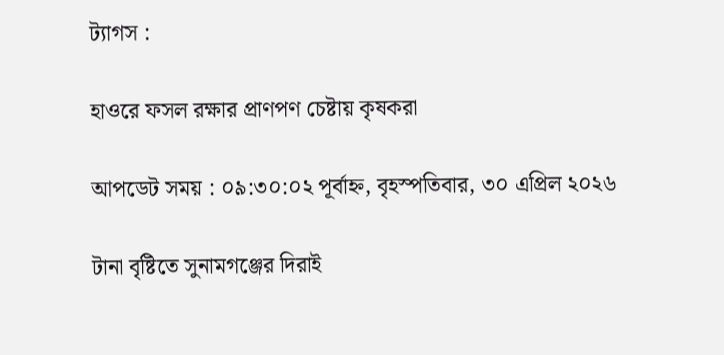ট্যাগস :

হাওরে ফসল রক্ষার প্রাণপণ চেষ্টায় কৃষকরা

আপডেট সময় : ০৯:৩০:০২ পূর্বাহ্ন, বৃহস্পতিবার, ৩০ এপ্রিল ২০২৬

টানা বৃষ্টিতে সুনামগঞ্জের দিরাই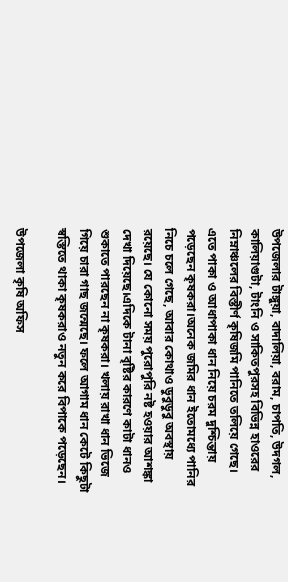উপজেলার টাঙ্গুয়া, বাদালিয়া, বরাম, চাপতি, উদগল, কালিয়াগুটা, টাংনি ও সাকিতপুরসহ বিভিন্ন হাওরের নিম্নাঞ্চলের বিস্তীর্ণ কৃষিজমি পানিতে তলিয়ে গেছে। এতে পাকা ও আধাপাকা ধান নিয়ে চরম দুশ্চিন্তায় পড়েছেন কৃষকরা।অনেক জমির ধান ইতোমধ্যে পানির নিচে চলে গেছে, আবার কোথাও ডুবুডুবু অবস্থায় রয়েছে। যে কোনো সময় পুরোপুরি নষ্ট হওয়ার আশঙ্কা দেখা দিয়েছে।এদিকে টানা বৃষ্টির কারণে কাটা ধানও শুকাতে পারছেন না কৃষকরা। খলায় রাখা ধান ভিজে গিয়ে চারা গাছ জন্মেছে। ফলে আগাম ধান কেটে কিছুটা স্বস্তিতে থাকা কৃষকরাও নতুন করে বিপাকে পড়েছেন।

উপজেলা কৃষি অফিস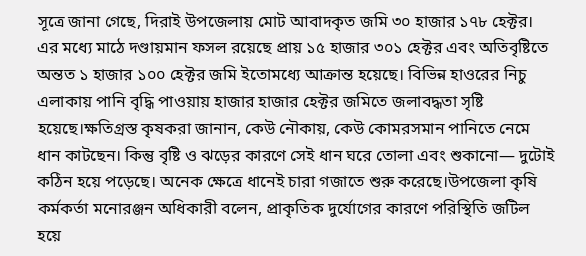সূত্রে জানা গেছে, দিরাই উপজেলায় মোট আবাদকৃত জমি ৩০ হাজার ১৭৮ হেক্টর। এর মধ্যে মাঠে দণ্ডায়মান ফসল রয়েছে প্রায় ১৫ হাজার ৩০১ হেক্টর এবং অতিবৃষ্টিতে অন্তত ১ হাজার ১০০ হেক্টর জমি ইতোমধ্যে আক্রান্ত হয়েছে। বিভিন্ন হাওরের নিচু এলাকায় পানি বৃদ্ধি পাওয়ায় হাজার হাজার হেক্টর জমিতে জলাবদ্ধতা সৃষ্টি হয়েছে।ক্ষতিগ্রস্ত কৃষকরা জানান, কেউ নৌকায়, কেউ কোমরসমান পানিতে নেমে ধান কাটছেন। কিন্তু বৃষ্টি ও ঝড়ের কারণে সেই ধান ঘরে তোলা এবং শুকানো— দুটোই কঠিন হয়ে পড়েছে। অনেক ক্ষেত্রে ধানেই চারা গজাতে শুরু করেছে।উপজেলা কৃষি কর্মকর্তা মনোরঞ্জন অধিকারী বলেন, প্রাকৃতিক দুর্যোগের কারণে পরিস্থিতি জটিল হয়ে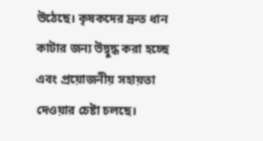উঠেছে। কৃষকদের দ্রুত ধান কাটার জন্য উদ্বুদ্ধ করা হচ্ছে এবং প্রয়োজনীয় সহায়তা দেওয়ার চেষ্টা চলছে।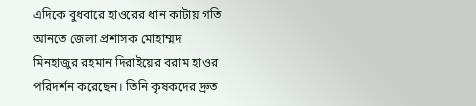এদিকে বুধবারে হাওরের ধান কাটায় গতি আনতে জেলা প্রশাসক মোহাম্মদ মিনহাজুর রহমান দিরাইয়ের বরাম হাওর পরিদর্শন করেছেন। তিনি কৃষকদের দ্রুত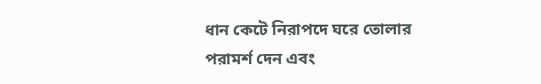ধান কেটে নিরাপদে ঘরে তোলার পরামর্শ দেন এবং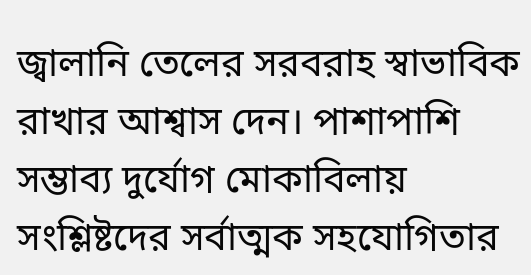জ্বালানি তেলের সরবরাহ স্বাভাবিক রাখার আশ্বাস দেন। পাশাপাশি সম্ভাব্য দুর্যোগ মোকাবিলায় সংশ্লিষ্টদের সর্বাত্মক সহযোগিতার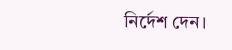নির্দেশ দেন।